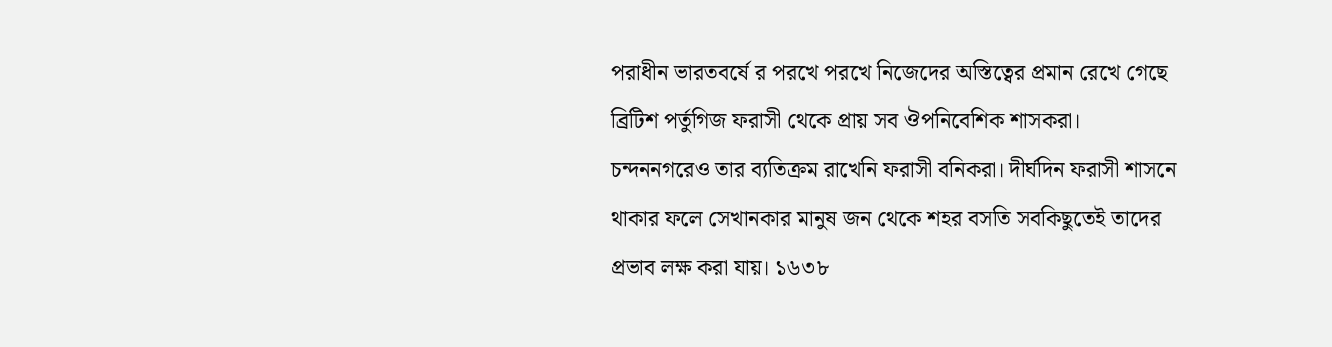পরাধীন ভারতবর্ষে র পরখে পরখে নিজেদের অস্তিত্বের প্রমান রেখে গেছে ব্রিটিশ পর্তুগিজ ফরাসী থেকে প্রায় সব ঔপনিবেশিক শাসকরা। চন্দননগরেও তার ব্যতিক্রম রাখেনি ফরাসী বনিকরা। দীর্ঘদিন ফরাসী শাসনে থাকার ফলে সেখানকার মানুষ জন থেকে শহর বসতি সবকিছুতেই তাদের প্রভাব লক্ষ করা যায়। ১৬৩৮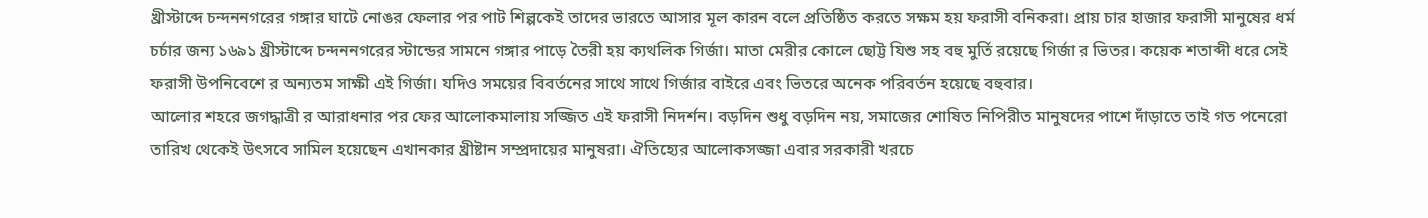খ্রীস্টাব্দে চন্দননগরের গঙ্গার ঘাটে নোঙর ফেলার পর পাট শিল্পকেই তাদের ভারতে আসার মূল কারন বলে প্রতিষ্ঠিত করতে সক্ষম হয় ফরাসী বনিকরা। প্রায় চার হাজার ফরাসী মানুষের ধর্ম চর্চার জন্য ১৬৯১ খ্রীস্টাব্দে চন্দননগরের স্টান্ডের সামনে গঙ্গার পাড়ে তৈরী হয় ক্যথলিক গির্জা। মাতা মেরীর কোলে ছোট্ট যিশু সহ বহু মুর্তি রয়েছে গির্জা র ভিতর। কয়েক শতাব্দী ধরে সেই ফরাসী উপনিবেশে র অন্যতম সাক্ষী এই গির্জা। যদিও সময়ের বিবর্তনের সাথে সাথে গির্জার বাইরে এবং ভিতরে অনেক পরিবর্তন হয়েছে বহুবার।
আলোর শহরে জগদ্ধাত্রী র আরাধনার পর ফের আলোকমালায় সজ্জিত এই ফরাসী নিদর্শন। বড়দিন শুধু বড়দিন নয়, সমাজের শোষিত নিপিরীত মানুষদের পাশে দাঁড়াতে তাই গত পনেরো তারিখ থেকেই উৎসবে সামিল হয়েছেন এখানকার খ্রীষ্টান সম্প্রদায়ের মানুষরা। ঐতিহ্যের আলোকসজ্জা এবার সরকারী খরচে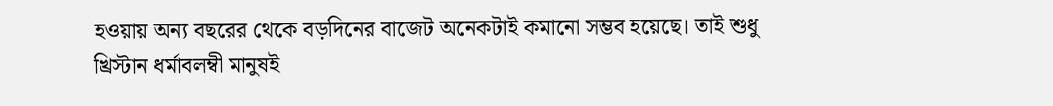হওয়ায় অন্য বছরের থেকে বড়দিনের বাজেট অনেকটাই কমানো সম্ভব হয়েছে। তাই শুধু খ্রিস্টান ধর্মাবলম্বী মানুষই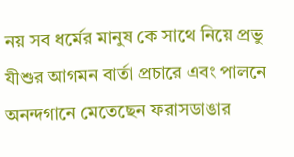নয় সব ধর্মের মানুষ কে সাথে নিয়ে প্রভু যীশুর আগমন বার্তা প্রচারে এবং পালনে অনন্দগানে মেতেছেন ফরাসডাঙার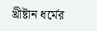খ্রীষ্টান ধর্মের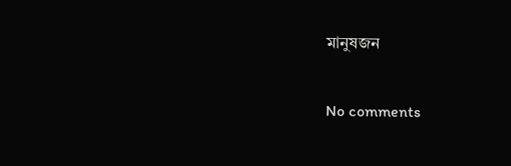মানুষজন

No comments